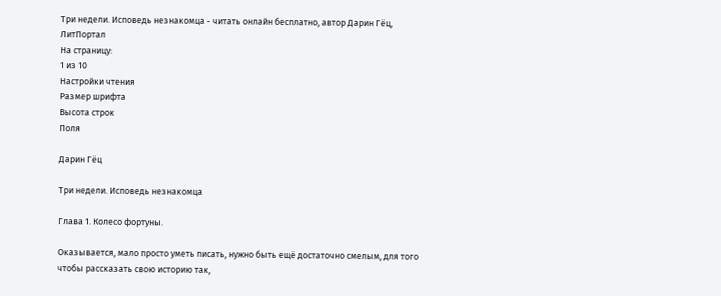Три недели. Исповедь незнакомца - читать онлайн бесплатно, автор Дарин Гёц, ЛитПортал
На страницу:
1 из 10
Настройки чтения
Размер шрифта
Высота строк
Поля

Дарин Гёц

Три недели. Исповедь незнакомца

Глава 1. Колесо фортуны.

Оказывается, мало просто уметь писать, нужно быть ещё достаточно смелым, для того чтобы рассказать свою историю так,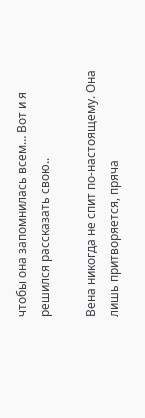чтобы она запомнилась всем… Вот и я решился рассказать свою..

Вена никогда не спит по-настоящему. Она лишь притворяется, пряча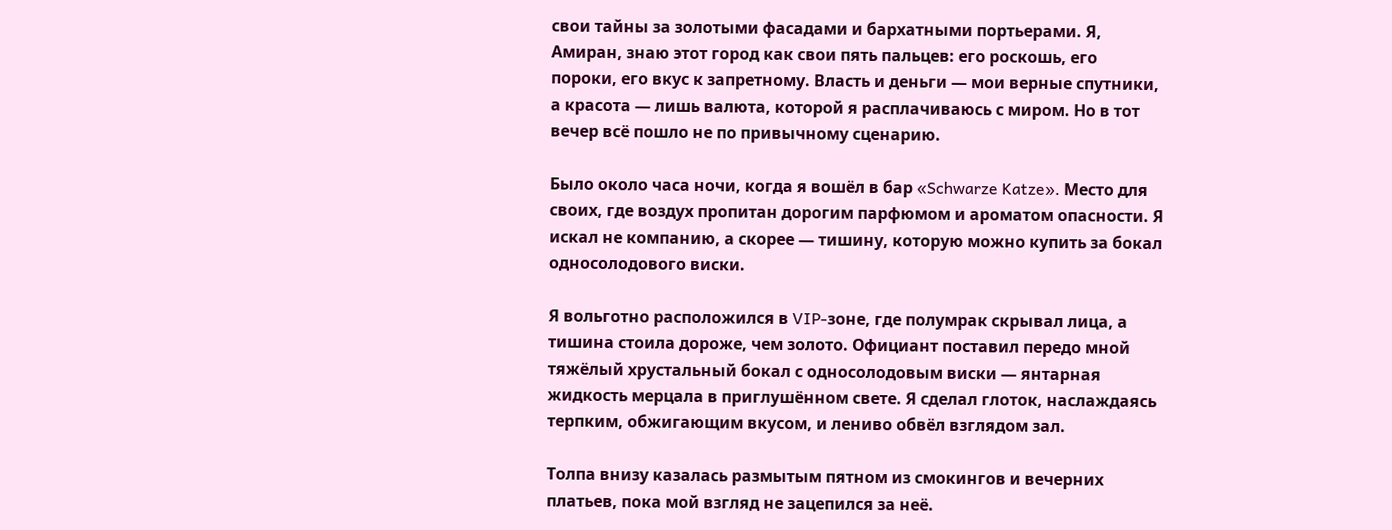свои тайны за золотыми фасадами и бархатными портьерами. Я, Амиран, знаю этот город как свои пять пальцев: его роскошь, его пороки, его вкус к запретному. Власть и деньги — мои верные спутники, а красота — лишь валюта, которой я расплачиваюсь с миром. Но в тот вечер всё пошло не по привычному сценарию.

Было около часа ночи, когда я вошёл в бар «Schwarze Katze». Место для своих, где воздух пропитан дорогим парфюмом и ароматом опасности. Я искал не компанию, а скорее — тишину, которую можно купить за бокал односолодового виски.

Я вольготно расположился в VIP-зоне, где полумрак скрывал лица, а тишина стоила дороже, чем золото. Официант поставил передо мной тяжёлый хрустальный бокал с односолодовым виски — янтарная жидкость мерцала в приглушённом свете. Я сделал глоток, наслаждаясь терпким, обжигающим вкусом, и лениво обвёл взглядом зал.

Толпа внизу казалась размытым пятном из смокингов и вечерних платьев, пока мой взгляд не зацепился за неё.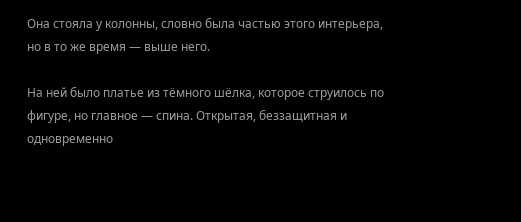Она стояла у колонны, словно была частью этого интерьера, но в то же время — выше него.

На ней было платье из тёмного шёлка, которое струилось по фигуре, но главное — спина. Открытая, беззащитная и одновременно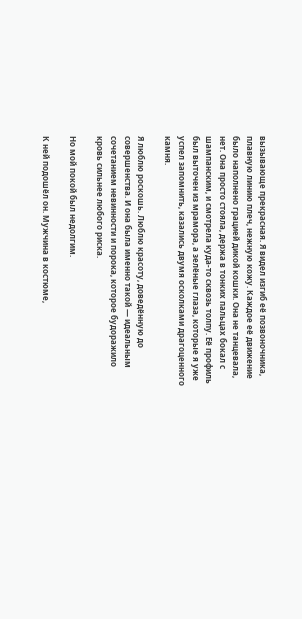вызывающе прекрасная. Я видел изгиб её позвоночника, плавную линию плеч, нежную кожу. Каждое её движение было наполнено грацией дикой кошки. Она не танцевала, нет. Она просто стояла, держа в тонких пальцах бокал с шампанским, и смотрела куда-то сквозь толпу. Её профиль был выточен из мрамора, а зелёные глаза, которые я уже успел запомнить, казались двумя осколками драгоценного камня.

Я люблю роскошь. Люблю красоту, доведённую до совершенства. И она была именно такой — идеальным сочетанием невинности и порока, которое будоражило кровь сильнее любого риска.

Но мой покой был недолгим.

К ней подошёл он. Мужчина в костюме,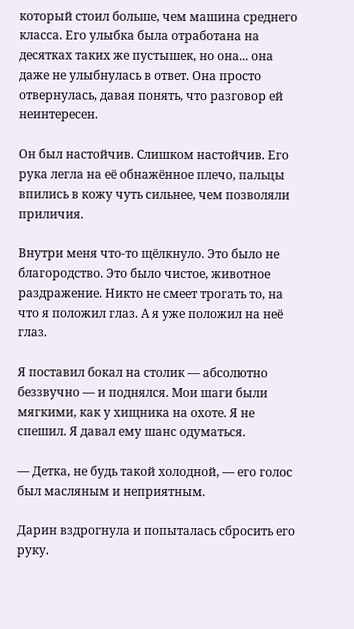который стоил больше, чем машина среднего класса. Его улыбка была отработана на десятках таких же пустышек, но она... она даже не улыбнулась в ответ. Она просто отвернулась, давая понять, что разговор ей неинтересен.

Он был настойчив. Слишком настойчив. Его рука легла на её обнажённое плечо, пальцы впились в кожу чуть сильнее, чем позволяли приличия.

Внутри меня что-то щёлкнуло. Это было не благородство. Это было чистое, животное раздражение. Никто не смеет трогать то, на что я положил глаз. А я уже положил на неё глаз.

Я поставил бокал на столик — абсолютно беззвучно — и поднялся. Мои шаги были мягкими, как у хищника на охоте. Я не спешил. Я давал ему шанс одуматься.

— Детка, не будь такой холодной, — его голос был масляным и неприятным.

Дарин вздрогнула и попыталась сбросить его руку.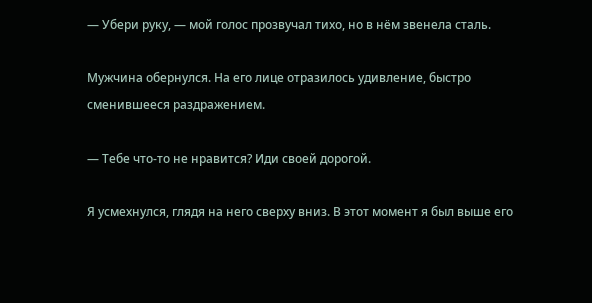— Убери руку, — мой голос прозвучал тихо, но в нём звенела сталь.

Мужчина обернулся. На его лице отразилось удивление, быстро сменившееся раздражением.

— Тебе что-то не нравится? Иди своей дорогой.

Я усмехнулся, глядя на него сверху вниз. В этот момент я был выше его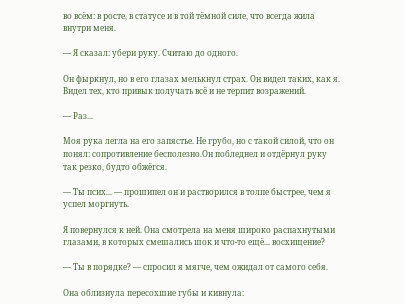во всём: в росте, в статусе и в той тёмной силе, что всегда жила внутри меня.

— Я сказал: убери руку. Считаю до одного.

Он фыркнул, но в его глазах мелькнул страх. Он видел таких, как я. Видел тех, кто привык получать всё и не терпит возражений.

— Раз...

Моя рука легла на его запястье. Не грубо, но с такой силой, что он понял: сопротивление бесполезно.Он побледнел и отдёрнул руку так резко, будто обжёгся.

— Ты псих... — прошипел он и растворился в толпе быстрее, чем я успел моргнуть.

Я повернулся к ней. Она смотрела на меня широко распахнутыми глазами, в которых смешались шок и что-то ещё... восхищение?

— Ты в порядке? — спросил я мягче, чем ожидал от самого себя.

Она облизнула пересохшие губы и кивнула: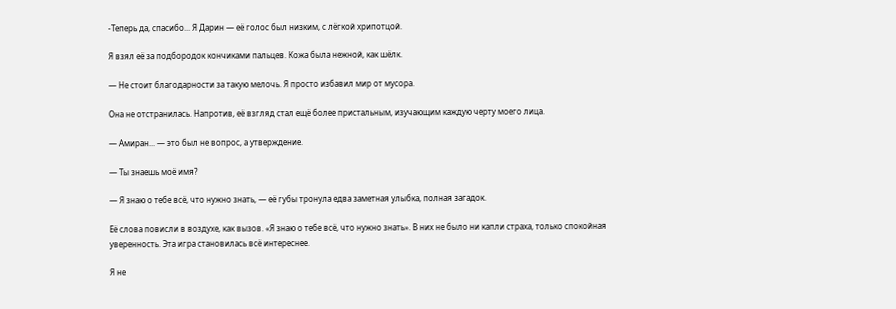-Теперь да, спасибо... Я Дарин — её голос был низким, с лёгкой хрипотцой.

Я взял её за подбородок кончиками пальцев. Кожа была нежной, как шёлк.

— Не стоит благодарности за такую мелочь. Я просто избавил мир от мусора.

Она не отстранилась. Напротив, её взгляд стал ещё более пристальным, изучающим каждую черту моего лица.

— Амиран... — это был не вопрос, а утверждение.

— Ты знаешь моё имя?

— Я знаю о тебе всё, что нужно знать, — её губы тронула едва заметная улыбка, полная загадок.

Её слова повисли в воздухе, как вызов. «Я знаю о тебе всё, что нужно знать». В них не было ни капли страха, только спокойная уверенность. Эта игра становилась всё интереснее.

Я не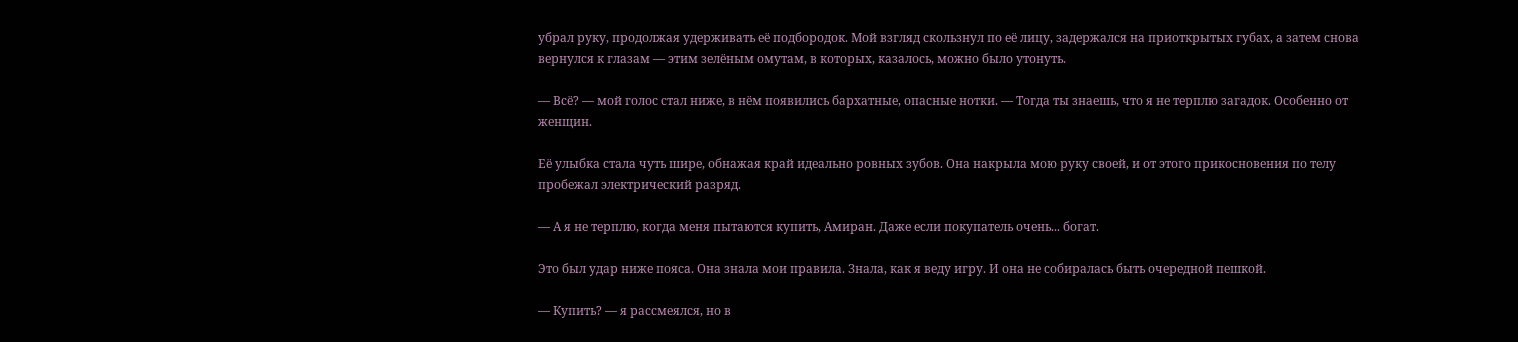убрал руку, продолжая удерживать её подбородок. Мой взгляд скользнул по её лицу, задержался на приоткрытых губах, а затем снова вернулся к глазам — этим зелёным омутам, в которых, казалось, можно было утонуть.

— Всё? — мой голос стал ниже, в нём появились бархатные, опасные нотки. — Тогда ты знаешь, что я не терплю загадок. Особенно от женщин.

Её улыбка стала чуть шире, обнажая край идеально ровных зубов. Она накрыла мою руку своей, и от этого прикосновения по телу пробежал электрический разряд.

— А я не терплю, когда меня пытаются купить, Амиран. Даже если покупатель очень... богат.

Это был удар ниже пояса. Она знала мои правила. Знала, как я веду игру. И она не собиралась быть очередной пешкой.

— Купить? — я рассмеялся, но в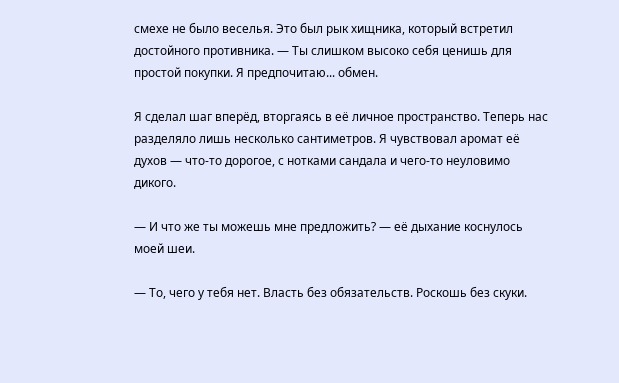смехе не было веселья. Это был рык хищника, который встретил достойного противника. — Ты слишком высоко себя ценишь для простой покупки. Я предпочитаю... обмен.

Я сделал шаг вперёд, вторгаясь в её личное пространство. Теперь нас разделяло лишь несколько сантиметров. Я чувствовал аромат её духов — что-то дорогое, с нотками сандала и чего-то неуловимо дикого.

— И что же ты можешь мне предложить? — её дыхание коснулось моей шеи.

— То, чего у тебя нет. Власть без обязательств. Роскошь без скуки.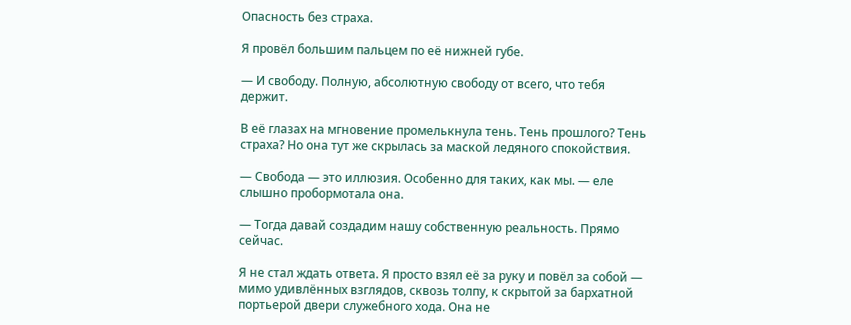Опасность без страха.

Я провёл большим пальцем по её нижней губе.

— И свободу. Полную, абсолютную свободу от всего, что тебя держит.

В её глазах на мгновение промелькнула тень. Тень прошлого? Тень страха? Но она тут же скрылась за маской ледяного спокойствия.

— Свобода — это иллюзия. Особенно для таких, как мы. — еле слышно пробормотала она.

— Тогда давай создадим нашу собственную реальность. Прямо сейчас.

Я не стал ждать ответа. Я просто взял её за руку и повёл за собой — мимо удивлённых взглядов, сквозь толпу, к скрытой за бархатной портьерой двери служебного хода. Она не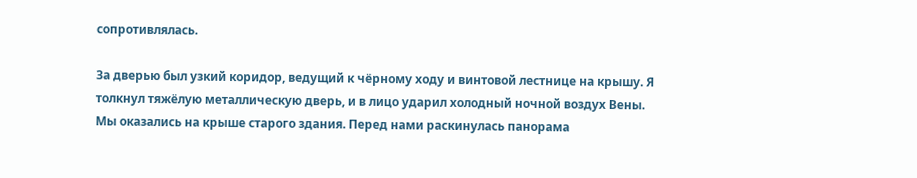сопротивлялась.

За дверью был узкий коридор, ведущий к чёрному ходу и винтовой лестнице на крышу. Я толкнул тяжёлую металлическую дверь, и в лицо ударил холодный ночной воздух Вены. Мы оказались на крыше старого здания. Перед нами раскинулась панорама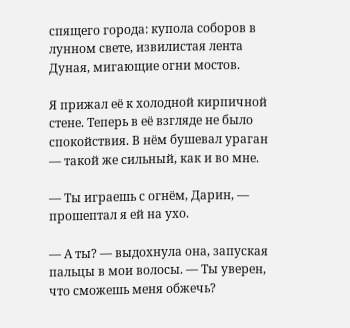спящего города: купола соборов в лунном свете, извилистая лента Дуная, мигающие огни мостов.

Я прижал её к холодной кирпичной стене. Теперь в её взгляде не было спокойствия. В нём бушевал ураган — такой же сильный, как и во мне.

— Ты играешь с огнём, Дарин, — прошептал я ей на ухо.

— А ты? — выдохнула она, запуская пальцы в мои волосы. — Ты уверен, что сможешь меня обжечь?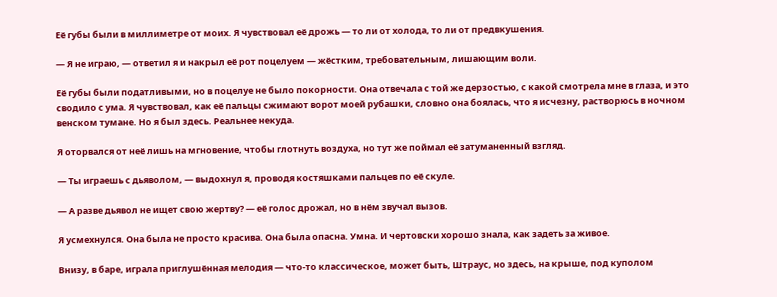Её губы были в миллиметре от моих. Я чувствовал её дрожь — то ли от холода, то ли от предвкушения.

— Я не играю, — ответил я и накрыл её рот поцелуем — жёстким, требовательным, лишающим воли.

Её губы были податливыми, но в поцелуе не было покорности. Она отвечала с той же дерзостью, с какой смотрела мне в глаза, и это сводило с ума. Я чувствовал, как её пальцы сжимают ворот моей рубашки, словно она боялась, что я исчезну, растворюсь в ночном венском тумане. Но я был здесь. Реальнее некуда.

Я оторвался от неё лишь на мгновение, чтобы глотнуть воздуха, но тут же поймал её затуманенный взгляд.

— Ты играешь с дьяволом, — выдохнул я, проводя костяшками пальцев по её скуле.

— А разве дьявол не ищет свою жертву? — её голос дрожал, но в нём звучал вызов.

Я усмехнулся. Она была не просто красива. Она была опасна. Умна. И чертовски хорошо знала, как задеть за живое.

Внизу, в баре, играла приглушённая мелодия — что-то классическое, может быть, Штраус, но здесь, на крыше, под куполом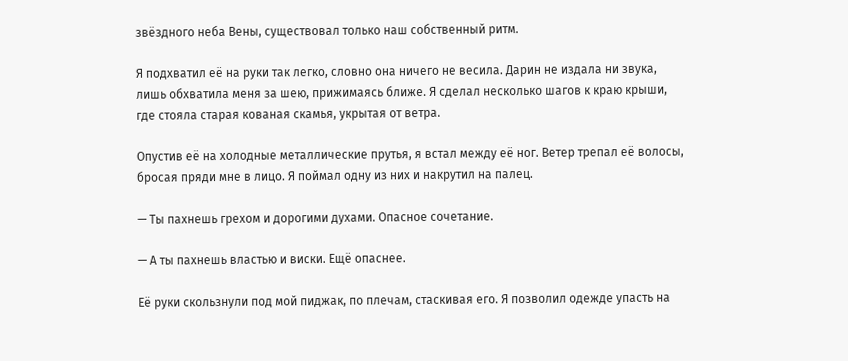звёздного неба Вены, существовал только наш собственный ритм.

Я подхватил её на руки так легко, словно она ничего не весила. Дарин не издала ни звука, лишь обхватила меня за шею, прижимаясь ближе. Я сделал несколько шагов к краю крыши, где стояла старая кованая скамья, укрытая от ветра.

Опустив её на холодные металлические прутья, я встал между её ног. Ветер трепал её волосы, бросая пряди мне в лицо. Я поймал одну из них и накрутил на палец.

— Ты пахнешь грехом и дорогими духами. Опасное сочетание.

— А ты пахнешь властью и виски. Ещё опаснее.

Её руки скользнули под мой пиджак, по плечам, стаскивая его. Я позволил одежде упасть на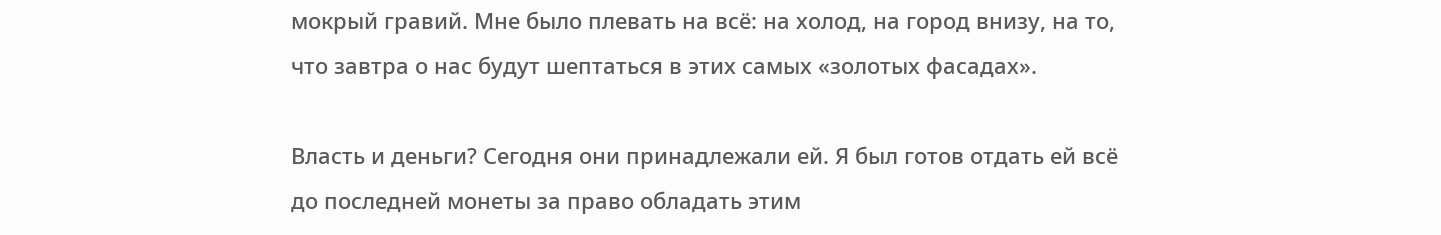мокрый гравий. Мне было плевать на всё: на холод, на город внизу, на то, что завтра о нас будут шептаться в этих самых «золотых фасадах».

Власть и деньги? Сегодня они принадлежали ей. Я был готов отдать ей всё до последней монеты за право обладать этим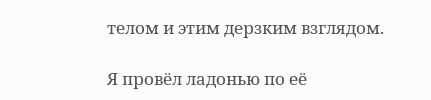телом и этим дерзким взглядом.

Я провёл ладонью по её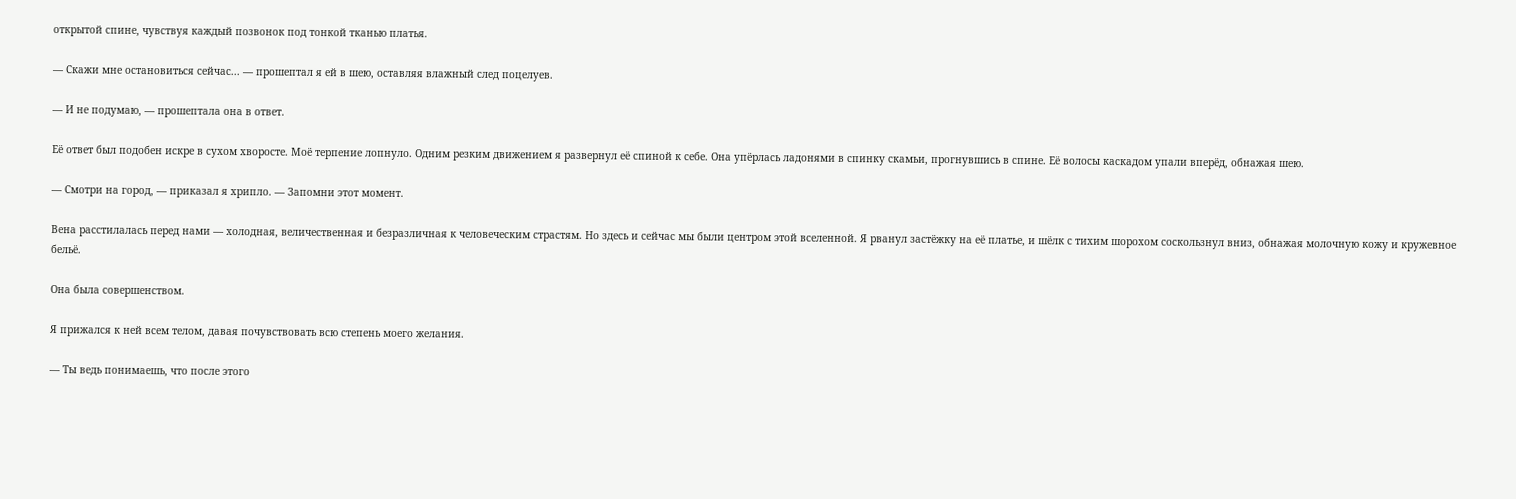открытой спине, чувствуя каждый позвонок под тонкой тканью платья.

— Скажи мне остановиться сейчас... — прошептал я ей в шею, оставляя влажный след поцелуев.

— И не подумаю, — прошептала она в ответ.

Её ответ был подобен искре в сухом хворосте. Моё терпение лопнуло. Одним резким движением я развернул её спиной к себе. Она упёрлась ладонями в спинку скамьи, прогнувшись в спине. Её волосы каскадом упали вперёд, обнажая шею.

— Смотри на город, — приказал я хрипло. — Запомни этот момент.

Вена расстилалась перед нами — холодная, величественная и безразличная к человеческим страстям. Но здесь и сейчас мы были центром этой вселенной. Я рванул застёжку на её платье, и шёлк с тихим шорохом соскользнул вниз, обнажая молочную кожу и кружевное бельё.

Она была совершенством.

Я прижался к ней всем телом, давая почувствовать всю степень моего желания.

— Ты ведь понимаешь, что после этого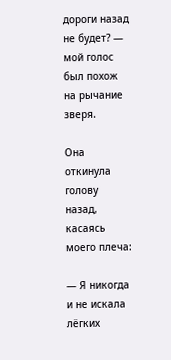дороги назад не будет? — мой голос был похож на рычание зверя.

Она откинула голову назад, касаясь моего плеча:

— Я никогда и не искала лёгких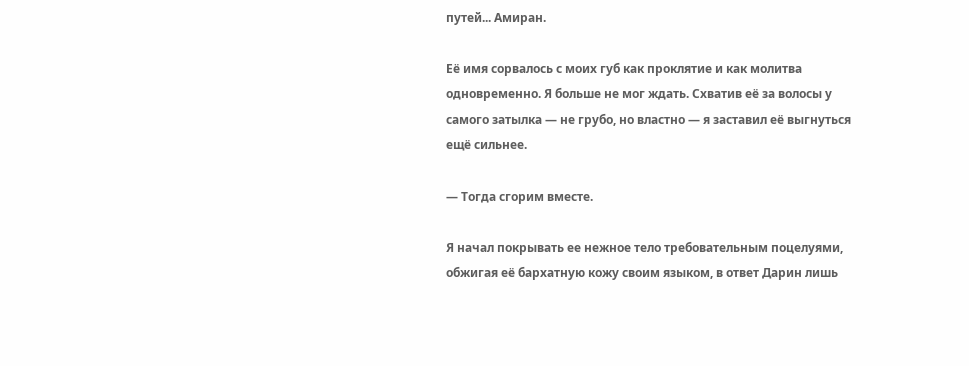путей... Амиран.

Её имя сорвалось с моих губ как проклятие и как молитва одновременно. Я больше не мог ждать. Схватив её за волосы у самого затылка — не грубо, но властно — я заставил её выгнуться ещё сильнее.

— Тогда сгорим вместе.

Я начал покрывать ее нежное тело требовательным поцелуями, обжигая её бархатную кожу своим языком, в ответ Дарин лишь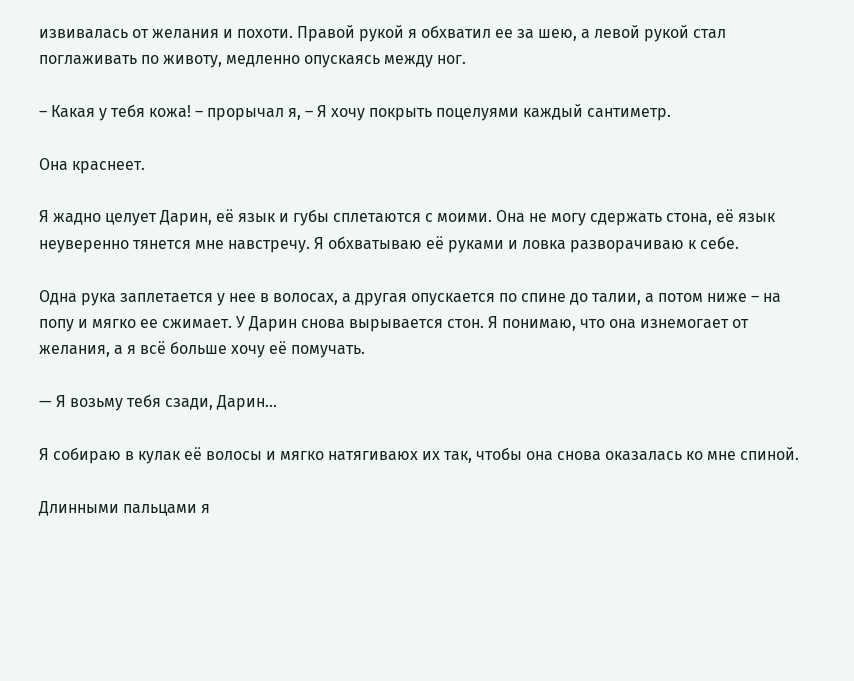извивалась от желания и похоти. Правой рукой я обхватил ее за шею, а левой рукой стал поглаживать по животу, медленно опускаясь между ног.

– Какая у тебя кожа! – прорычал я, – Я хочу покрыть поцелуями каждый сантиметр.

Она краснеет.

Я жадно целует Дарин, её язык и губы сплетаются с моими. Она не могу сдержать стона, её язык неуверенно тянется мне навстречу. Я обхватываю её руками и ловка разворачиваю к себе.

Одна рука заплетается у нее в волосах, а другая опускается по спине до талии, а потом ниже – на попу и мягко ее сжимает. У Дарин снова вырывается стон. Я понимаю, что она изнемогает от желания, а я всё больше хочу её помучать.

— Я возьму тебя сзади, Дарин...

Я собираю в кулак её волосы и мягко натягиваюх их так, чтобы она снова оказалась ко мне спиной.

Длинными пальцами я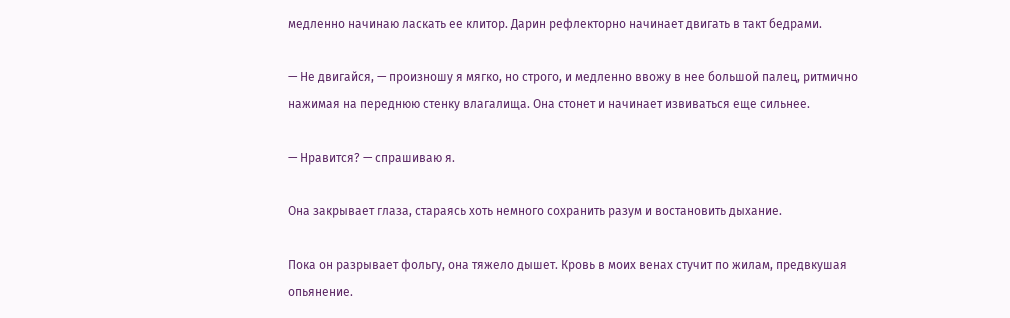медленно начинаю ласкать ее клитор. Дарин рефлекторно начинает двигать в такт бедрами.

— Не двигайся, — произношу я мягко, но строго, и медленно ввожу в нее большой палец, ритмично нажимая на переднюю стенку влагалища. Она стонет и начинает извиваться еще сильнее.

— Нравится? — спрашиваю я.

Она закрывает глаза, стараясь хоть немного сохранить разум и востановить дыхание.

Пока он разрывает фольгу, она тяжело дышет. Кровь в моих венах стучит по жилам, предвкушая опьянение.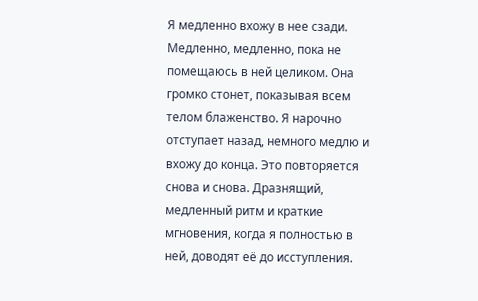Я медленно вхожу в нее сзади. Медленно, медленно, пока не помещаюсь в ней целиком. Она громко стонет, показывая всем телом блаженство. Я нарочно отступает назад, немного медлю и вхожу до конца. Это повторяется снова и снова. Дразнящий, медленный ритм и краткие мгновения, когда я полностью в ней, доводят её до исступления.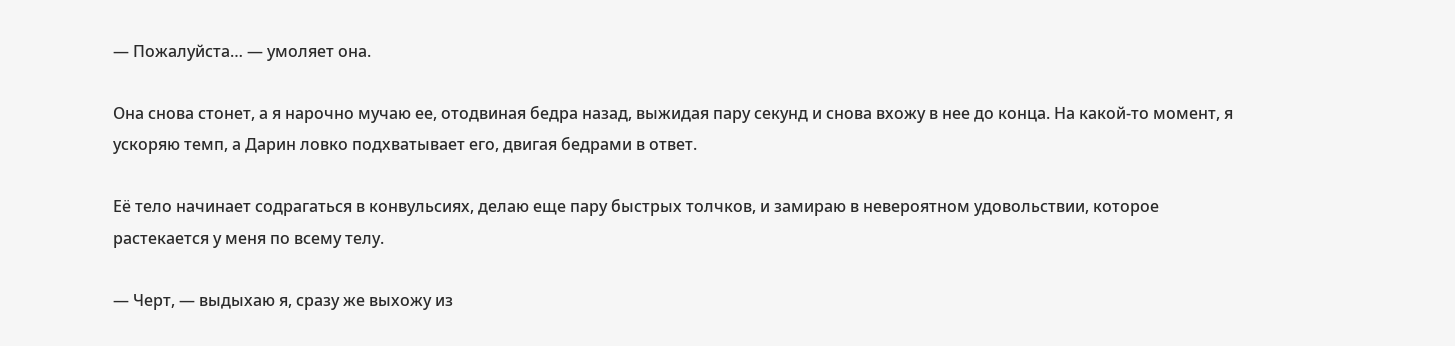— Пожалуйста… — умоляет она.

Она снова стонет, а я нарочно мучаю ее, отодвиная бедра назад, выжидая пару секунд и снова вхожу в нее до конца. На какой-то момент, я ускоряю темп, а Дарин ловко подхватывает его, двигая бедрами в ответ.

Её тело начинает содрагаться в конвульсиях, делаю еще пару быстрых толчков, и замираю в невероятном удовольствии, которое растекается у меня по всему телу.

— Черт, — выдыхаю я, сразу же выхожу из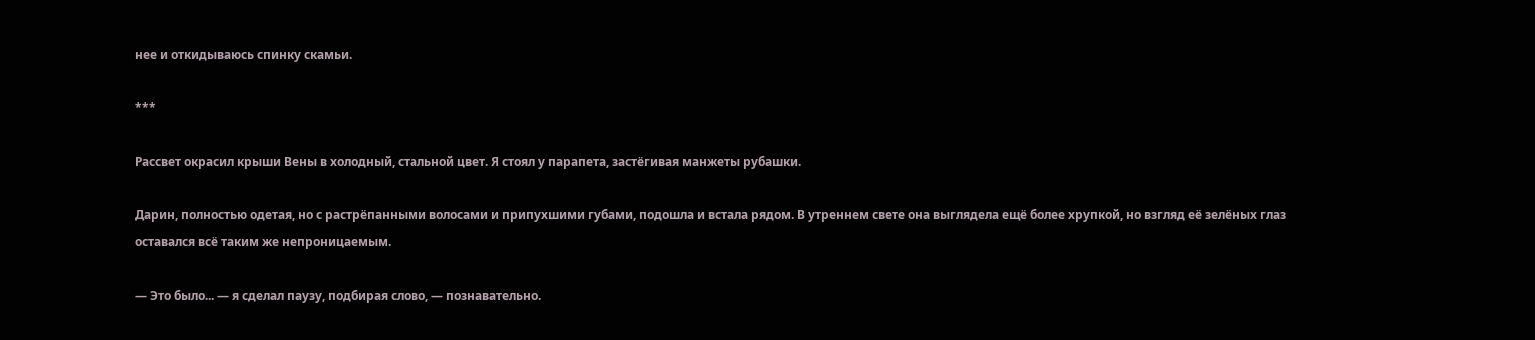нее и откидываюсь спинку скамьи.

***

Рассвет окрасил крыши Вены в холодный, стальной цвет. Я стоял у парапета, застёгивая манжеты рубашки.

Дарин, полностью одетая, но с растрёпанными волосами и припухшими губами, подошла и встала рядом. В утреннем свете она выглядела ещё более хрупкой, но взгляд её зелёных глаз оставался всё таким же непроницаемым.

— Это было... — я сделал паузу, подбирая слово, — познавательно.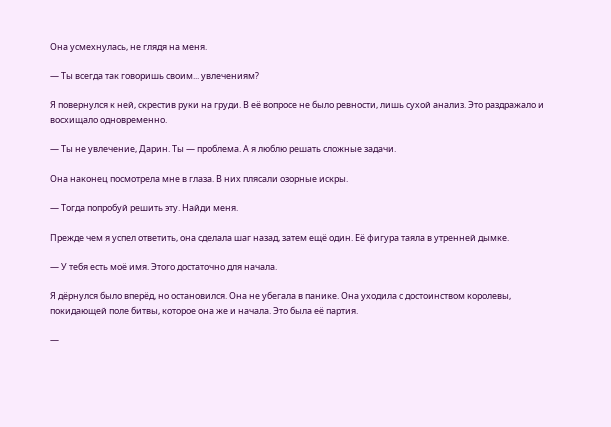Она усмехнулась, не глядя на меня.

— Ты всегда так говоришь своим... увлечениям?

Я повернулся к ней, скрестив руки на груди. В её вопросе не было ревности, лишь сухой анализ. Это раздражало и восхищало одновременно.

— Ты не увлечение, Дарин. Ты — проблема. А я люблю решать сложные задачи.

Она наконец посмотрела мне в глаза. В них плясали озорные искры.

— Тогда попробуй решить эту. Найди меня.

Прежде чем я успел ответить, она сделала шаг назад, затем ещё один. Её фигура таяла в утренней дымке.

— У тебя есть моё имя. Этого достаточно для начала.

Я дёрнулся было вперёд, но остановился. Она не убегала в панике. Она уходила с достоинством королевы, покидающей поле битвы, которое она же и начала. Это была её партия.

—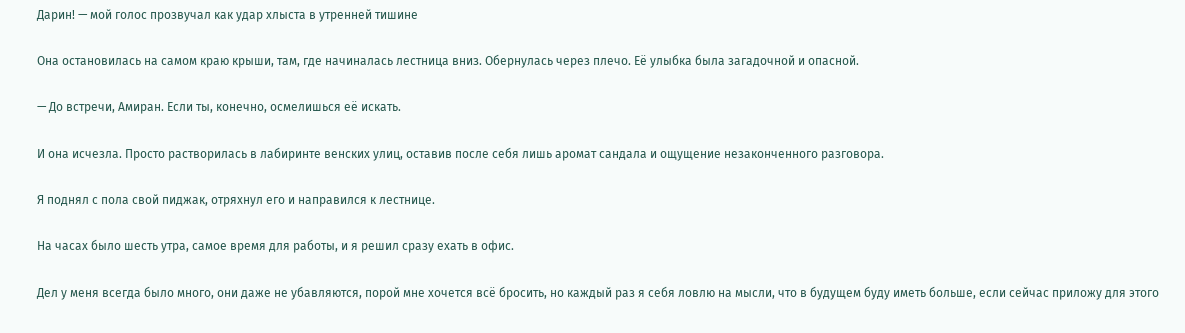Дарин! — мой голос прозвучал как удар хлыста в утренней тишине

Она остановилась на самом краю крыши, там, где начиналась лестница вниз. Обернулась через плечо. Её улыбка была загадочной и опасной.

— До встречи, Амиран. Если ты, конечно, осмелишься её искать.

И она исчезла. Просто растворилась в лабиринте венских улиц, оставив после себя лишь аромат сандала и ощущение незаконченного разговора.

Я поднял с пола свой пиджак, отряхнул его и направился к лестнице.

На часах было шесть утра, самое время для работы, и я решил сразу ехать в офис.

Дел у меня всегда было много, они даже не убавляются, порой мне хочется всё бросить, но каждый раз я себя ловлю на мысли, что в будущем буду иметь больше, если сейчас приложу для этого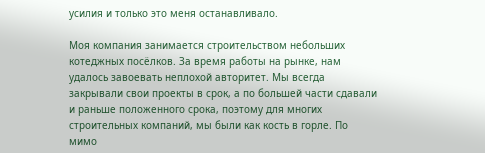усилия и только это меня останавливало.

Моя компания занимается строительством небольших котеджных посёлков. За время работы на рынке, нам удалось завоевать неплохой авторитет. Мы всегда закрывали свои проекты в срок, а по большей части сдавали и раньше положенного срока, поэтому для многих строительных компаний, мы были как кость в горле. По мимо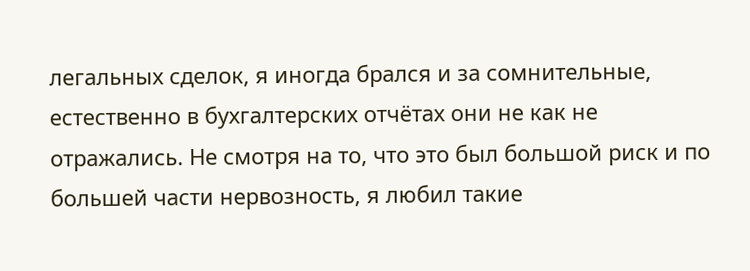легальных сделок, я иногда брался и за сомнительные, естественно в бухгалтерских отчётах они не как не отражались. Не смотря на то, что это был большой риск и по большей части нервозность, я любил такие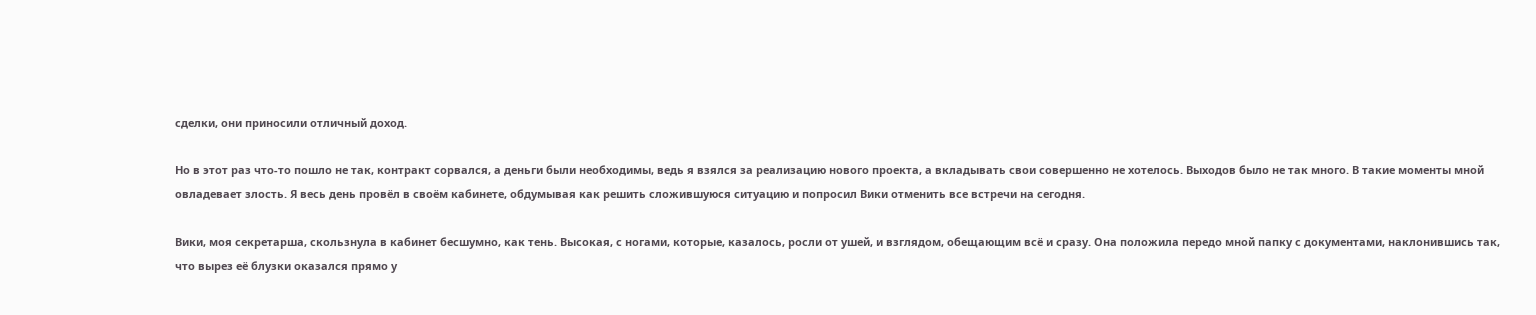сделки, они приносили отличный доход.

Но в этот раз что-то пошло не так, контракт сорвался, а деньги были необходимы, ведь я взялся за реализацию нового проекта, а вкладывать свои совершенно не хотелось. Выходов было не так много. В такие моменты мной овладевает злость. Я весь день провёл в своём кабинете, обдумывая как решить сложившуюся ситуацию и попросил Вики отменить все встречи на сегодня.

Вики, моя секретарша, скользнула в кабинет бесшумно, как тень. Высокая, с ногами, которые, казалось, росли от ушей, и взглядом, обещающим всё и сразу. Она положила передо мной папку с документами, наклонившись так, что вырез её блузки оказался прямо у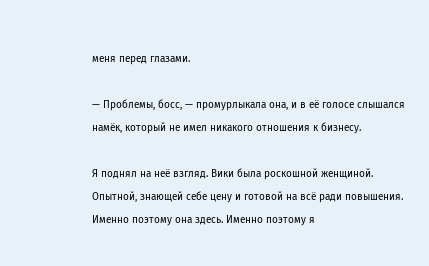меня перед глазами.

— Проблемы, босс, — промурлыкала она, и в её голосе слышался намёк, который не имел никакого отношения к бизнесу.

Я поднял на неё взгляд. Вики была роскошной женщиной. Опытной, знающей себе цену и готовой на всё ради повышения. Именно поэтому она здесь. Именно поэтому я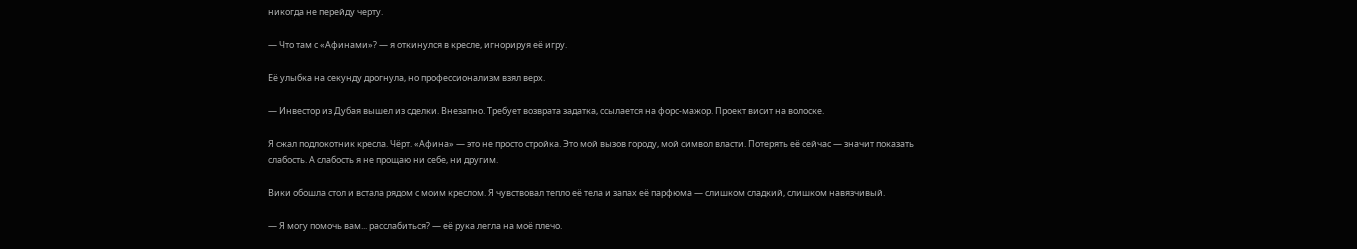никогда не перейду черту.

— Что там с «Афинами»? — я откинулся в кресле, игнорируя её игру.

Её улыбка на секунду дрогнула, но профессионализм взял верх.

— Инвестор из Дубая вышел из сделки. Внезапно. Требует возврата задатка, ссылается на форс-мажор. Проект висит на волоске.

Я сжал подлокотник кресла. Чёрт. «Афина» — это не просто стройка. Это мой вызов городу, мой символ власти. Потерять её сейчас — значит показать слабость. А слабость я не прощаю ни себе, ни другим.

Вики обошла стол и встала рядом с моим креслом. Я чувствовал тепло её тела и запах её парфюма — слишком сладкий, слишком навязчивый.

— Я могу помочь вам... расслабиться? — её рука легла на моё плечо.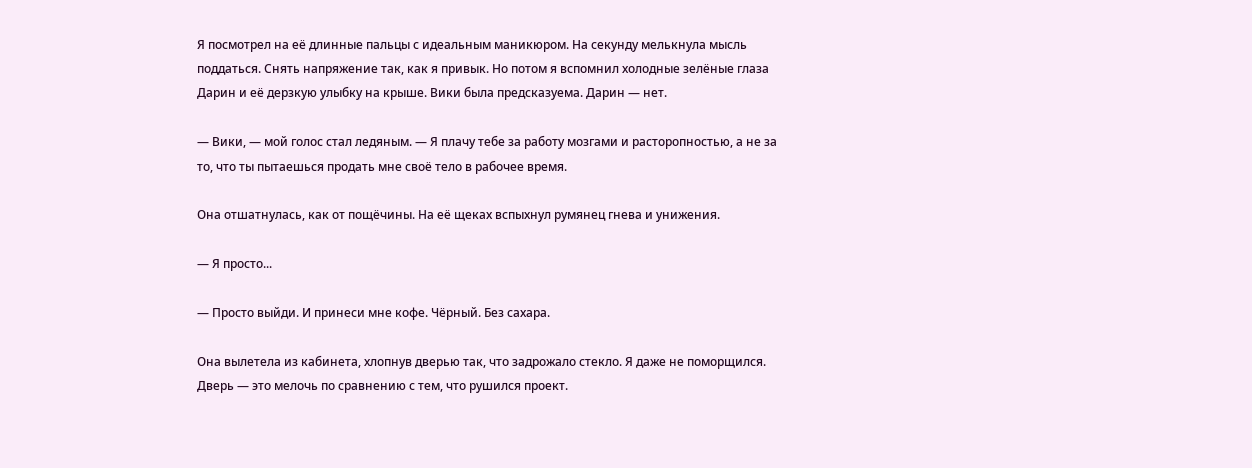Я посмотрел на её длинные пальцы с идеальным маникюром. На секунду мелькнула мысль поддаться. Снять напряжение так, как я привык. Но потом я вспомнил холодные зелёные глаза Дарин и её дерзкую улыбку на крыше. Вики была предсказуема. Дарин — нет.

— Вики, — мой голос стал ледяным. — Я плачу тебе за работу мозгами и расторопностью, а не за то, что ты пытаешься продать мне своё тело в рабочее время.

Она отшатнулась, как от пощёчины. На её щеках вспыхнул румянец гнева и унижения.

— Я просто...

— Просто выйди. И принеси мне кофе. Чёрный. Без сахара.

Она вылетела из кабинета, хлопнув дверью так, что задрожало стекло. Я даже не поморщился. Дверь — это мелочь по сравнению с тем, что рушился проект.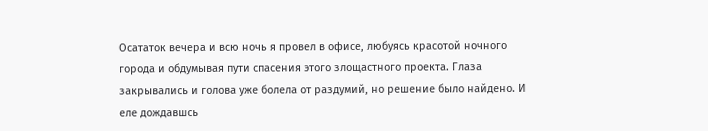Осататок вечера и всю ночь я провел в офисе, любуясь красотой ночного города и обдумывая пути спасения этого злощастного проекта. Глаза закрывались и голова уже болела от раздумий, но решение было найдено. И еле дождавшсь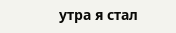утра я стал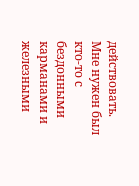действовать. Мне нужен был кто-то с бездонными карманами и железными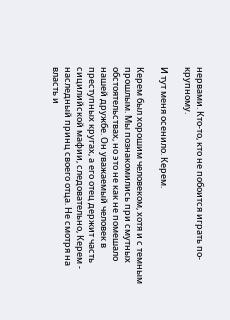нервами. Кто-то, кто не побоится играть по-крупному.

И тут меня осенило. Керем.

Керем был хорошим человеком, хотя и с темным прошлым. Мы познакомились при смутных обстоятельствах, но это не как не помешало нашей дружбе. Он уважаемый человек в преступных кругах, а его отец держит часть сицилийской мафии, следовательно, Керем - наследный принц своего отца. Не смотря на власть и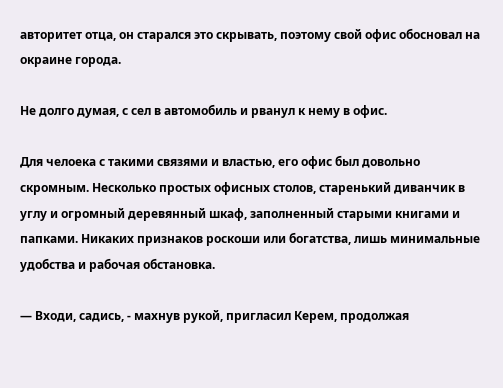авторитет отца, он старался это скрывать, поэтому свой офис обосновал на окраине города.

Не долго думая, с сел в автомобиль и рванул к нему в офис.

Для челоека с такими связями и властью, его офис был довольно скромным. Несколько простых офисных столов, старенький диванчик в углу и огромный деревянный шкаф, заполненный старыми книгами и папками. Никаких признаков роскоши или богатства, лишь минимальные удобства и рабочая обстановка.

— Входи, садись, - махнув рукой, пригласил Керем, продолжая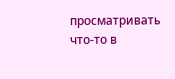просматривать что-то в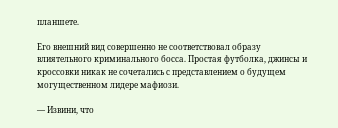планшете.

Его внешний вид совершенно не соответствовал образу влиятельного криминального босса. Простая футболка, джинсы и кроссовки никак не сочетались с представлением о будущем могущественном лидере мафиози.

— Извини, что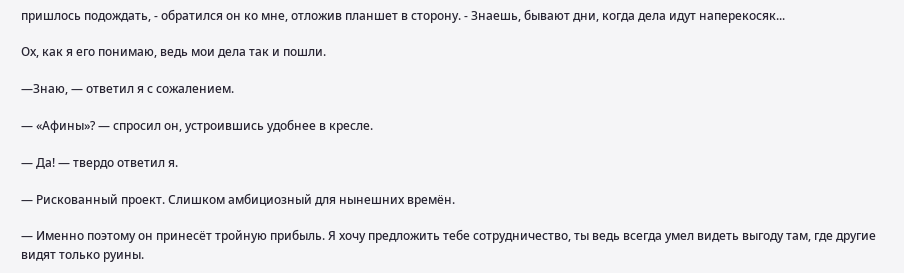пришлось подождать, - обратился он ко мне, отложив планшет в сторону. - Знаешь, бывают дни, когда дела идут наперекосяк...

Ох, как я его понимаю, ведь мои дела так и пошли.

—Знаю, — ответил я с сожалением.

— «Афины»? — спросил он, устроившись удобнее в кресле.

— Да! — твердо ответил я.

— Рискованный проект. Слишком амбициозный для нынешних времён.

— Именно поэтому он принесёт тройную прибыль. Я хочу предложить тебе сотрудничество, ты ведь всегда умел видеть выгоду там, где другие видят только руины.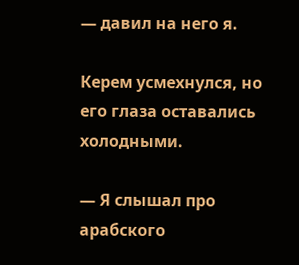— давил на него я.

Керем усмехнулся, но его глаза оставались холодными.

— Я слышал про арабского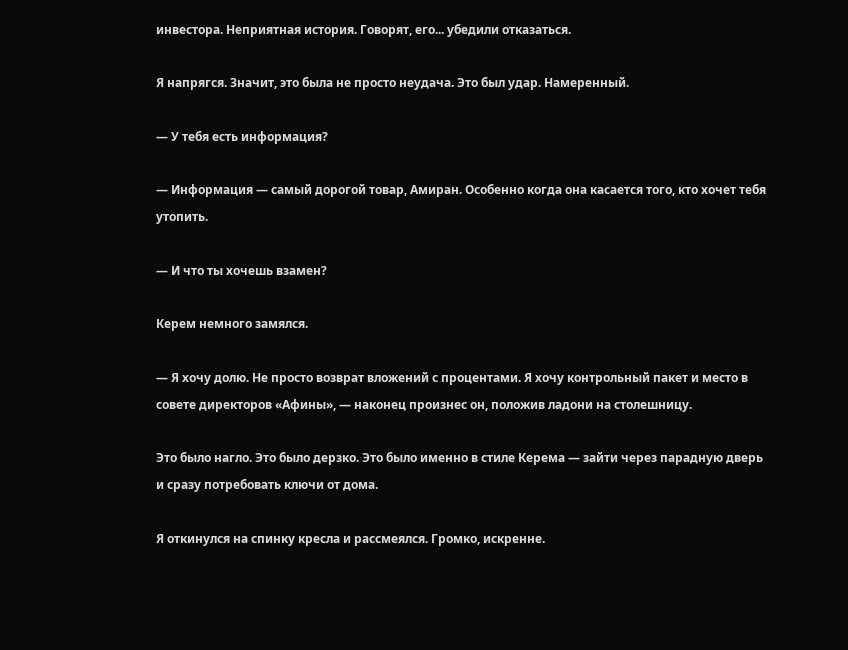инвестора. Неприятная история. Говорят, его... убедили отказаться.

Я напрягся. Значит, это была не просто неудача. Это был удар. Намеренный.

— У тебя есть информация?

— Информация — самый дорогой товар, Амиран. Особенно когда она касается того, кто хочет тебя утопить.

— И что ты хочешь взамен?

Керем немного замялся.

— Я хочу долю. Не просто возврат вложений с процентами. Я хочу контрольный пакет и место в совете директоров «Афины», — наконец произнес он, положив ладони на столешницу.

Это было нагло. Это было дерзко. Это было именно в стиле Керема — зайти через парадную дверь и сразу потребовать ключи от дома.

Я откинулся на спинку кресла и рассмеялся. Громко, искренне.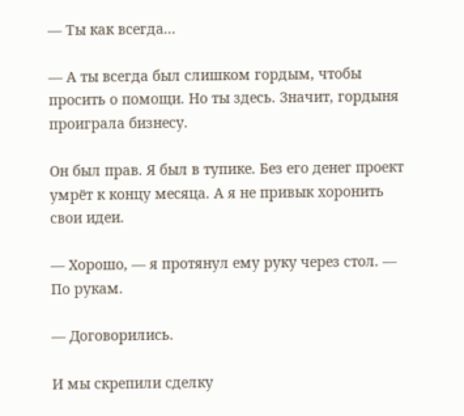— Ты как всегда...

— А ты всегда был слишком гордым, чтобы просить о помощи. Но ты здесь. Значит, гордыня проиграла бизнесу.

Он был прав. Я был в тупике. Без его денег проект умрёт к концу месяца. А я не привык хоронить свои идеи.

— Хорошо, — я протянул ему руку через стол. — По рукам.

— Договорились.

И мы скрепили сделку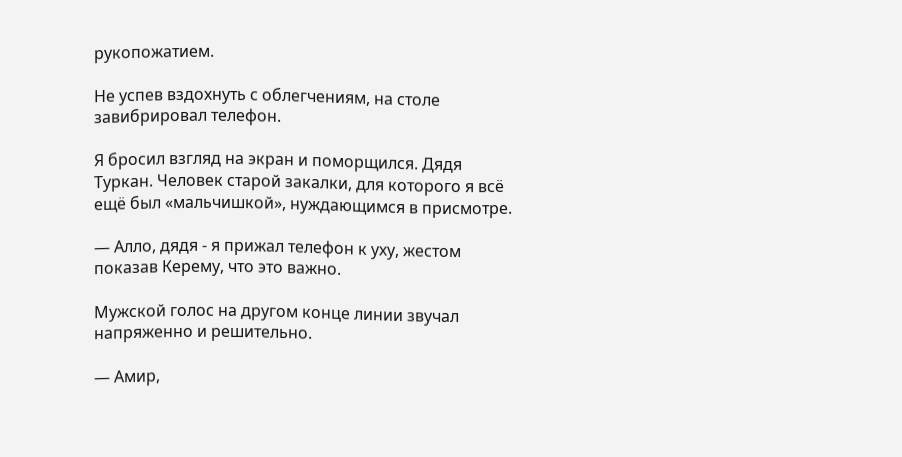рукопожатием.

Не успев вздохнуть с облегчениям, на столе завибрировал телефон.

Я бросил взгляд на экран и поморщился. Дядя Туркан. Человек старой закалки, для которого я всё ещё был «мальчишкой», нуждающимся в присмотре.

— Алло, дядя - я прижал телефон к уху, жестом показав Керему, что это важно.

Мужской голос на другом конце линии звучал напряженно и решительно.

— Амир,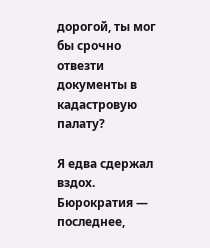дорогой, ты мог бы срочно отвезти документы в кадастровую палату?

Я едва сдержал вздох. Бюрократия — последнее,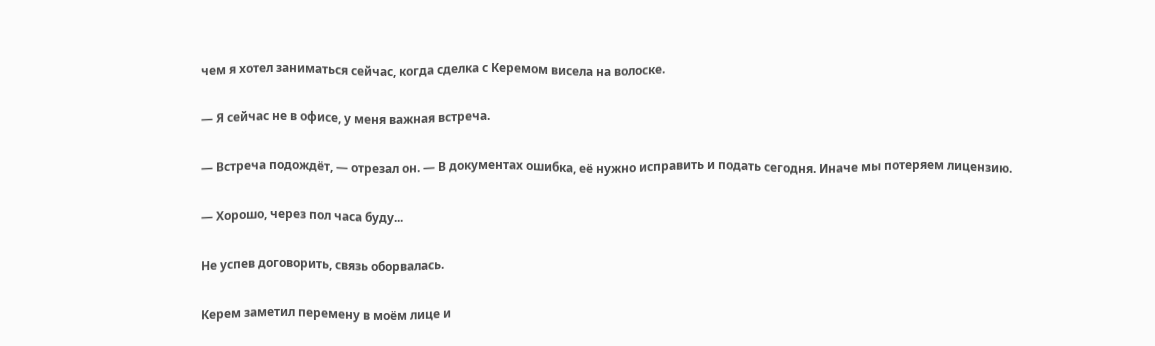чем я хотел заниматься сейчас, когда сделка с Керемом висела на волоске.

— Я сейчас не в офисе, у меня важная встреча.

— Встреча подождёт, — отрезал он. — В документах ошибка, её нужно исправить и подать сегодня. Иначе мы потеряем лицензию.

— Хорошо, через пол часа буду...

Не успев договорить, связь оборвалась.

Керем заметил перемену в моём лице и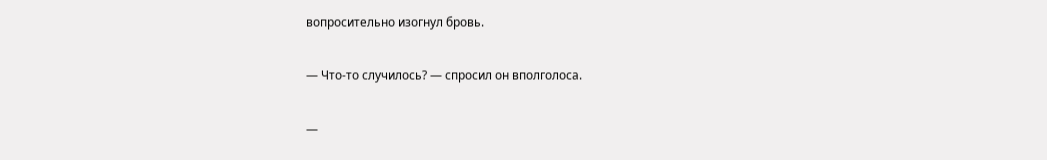вопросительно изогнул бровь.

— Что-то случилось? — спросил он вполголоса.

—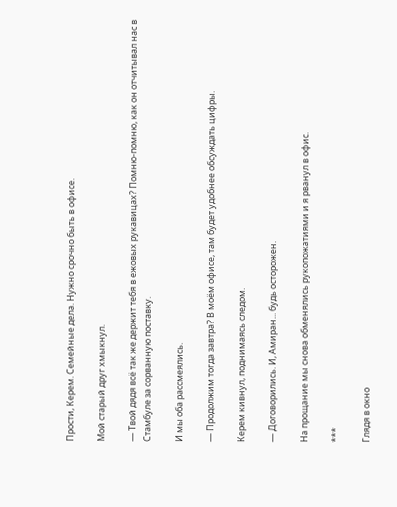Прости, Керем. Семейные дела. Нужно срочно быть в офисе.

Мой старый друг хмыкнул.

— Твой дядя всё так же держит тебя в ежовых рукавицах? Помню-помню, как он отчитывал нас в Стамбуле за сорванную поставку.

И мы оба рассмеялись.

— Продолжим тогда завтра? В моём офисе, там будет удобнее обсуждать цифры.

Керем кивнул, поднимаясь следом.

— Договорились. И, Амиран... будь осторожен.

На прощание мы снова обменялись рукопожатиями и я рванул в офис.

***

Глядя в окно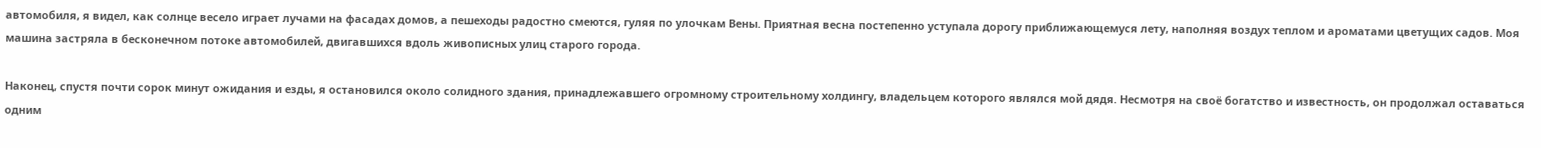автомобиля, я видел, как солнце весело играет лучами на фасадах домов, а пешеходы радостно смеются, гуляя по улочкам Вены. Приятная весна постепенно уступала дорогу приближающемуся лету, наполняя воздух теплом и ароматами цветущих садов. Моя машина застряла в бесконечном потоке автомобилей, двигавшихся вдоль живописных улиц старого города.

Наконец, спустя почти сорок минут ожидания и езды, я остановился около солидного здания, принадлежавшего огромному строительному холдингу, владельцем которого являлся мой дядя. Несмотря на своё богатство и известность, он продолжал оставаться одним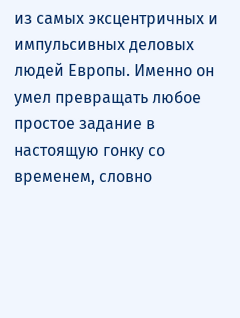из самых эксцентричных и импульсивных деловых людей Европы. Именно он умел превращать любое простое задание в настоящую гонку со временем, словно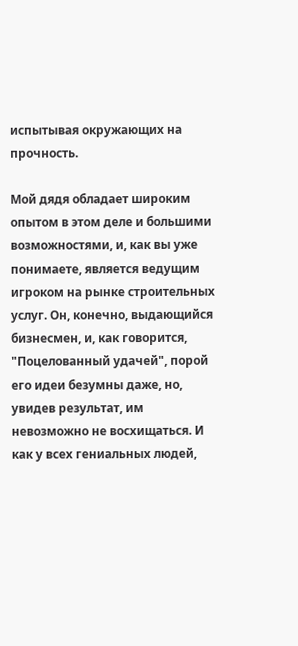испытывая окружающих на прочность.

Мой дядя обладает широким опытом в этом деле и большими возможностями, и, как вы уже понимаете, является ведущим игроком на рынке строительных услуг. Он, конечно, выдающийся бизнесмен, и, как говорится, "Поцелованный удачей", порой его идеи безумны даже, но, увидев результат, им невозможно не восхищаться. И как у всех гениальных людей,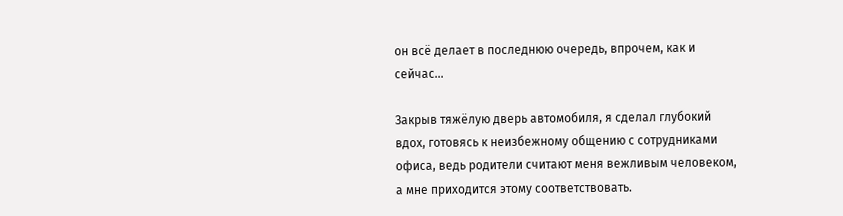он всё делает в последнюю очередь, впрочем, как и сейчас...

Закрыв тяжёлую дверь автомобиля, я сделал глубокий вдох, готовясь к неизбежному общению с сотрудниками офиса, ведь родители считают меня вежливым человеком, а мне приходится этому соответствовать.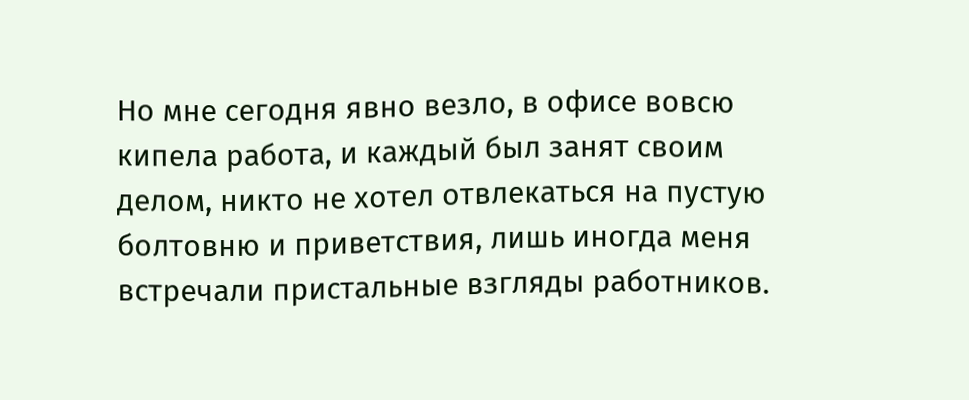Но мне сегодня явно везло, в офисе вовсю кипела работа, и каждый был занят своим делом, никто не хотел отвлекаться на пустую болтовню и приветствия, лишь иногда меня встречали пристальные взгляды работников.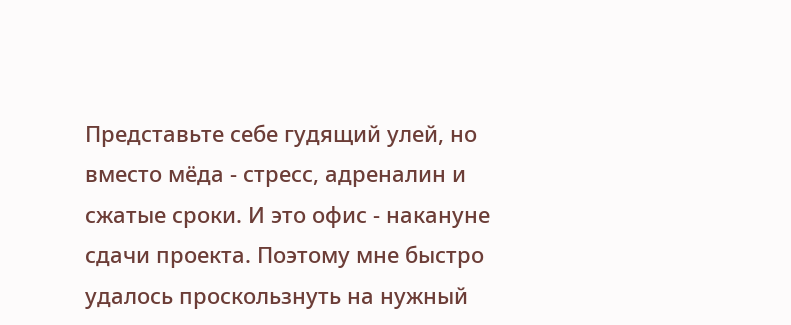Представьте себе гудящий улей, но вместо мёда - стресс, адреналин и сжатые сроки. И это офис - накануне сдачи проекта. Поэтому мне быстро удалось проскользнуть на нужный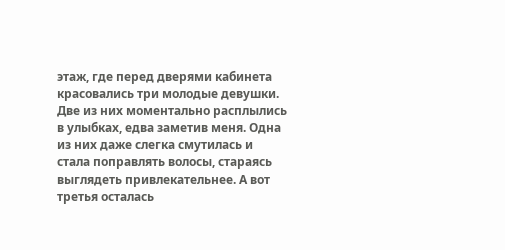этаж, где перед дверями кабинета красовались три молодые девушки. Две из них моментально расплылись в улыбках, едва заметив меня. Одна из них даже слегка смутилась и стала поправлять волосы, стараясь выглядеть привлекательнее. А вот третья осталась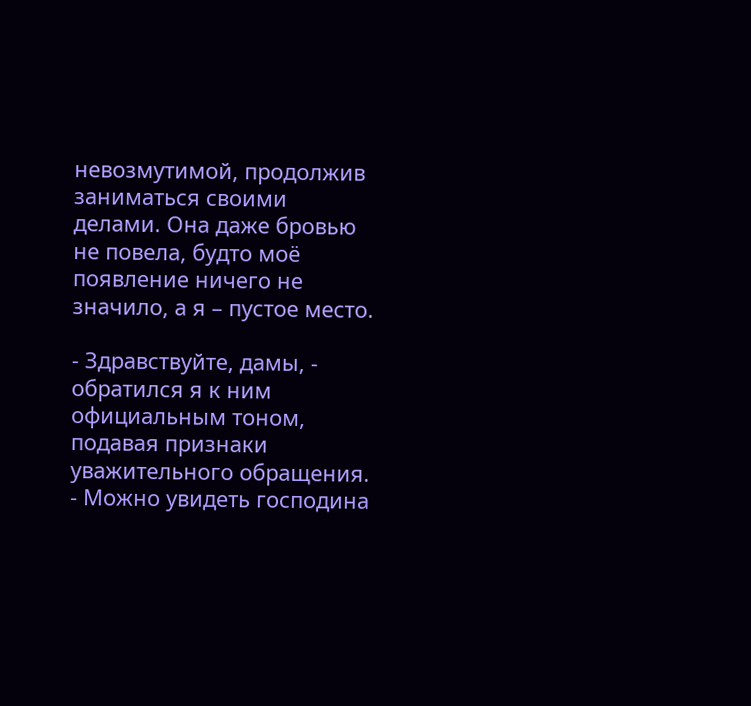невозмутимой, продолжив заниматься своими делами. Она даже бровью не повела, будто моё появление ничего не значило, а я – пустое место.

- Здравствуйте, дамы, - обратился я к ним официальным тоном, подавая признаки уважительного обращения. - Можно увидеть господина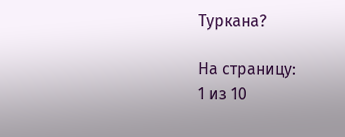Туркана?

На страницу:
1 из 10